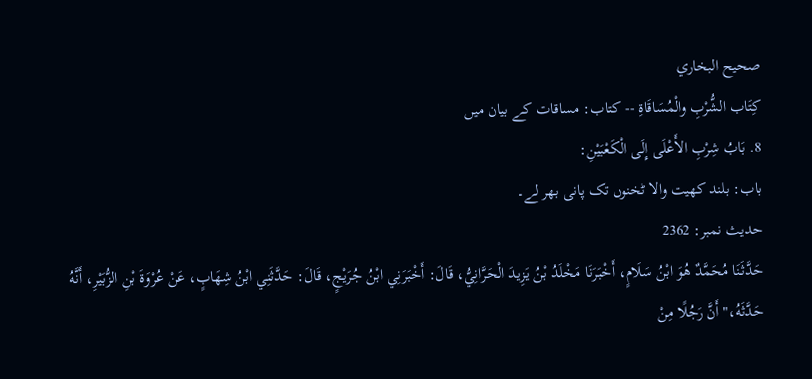صحيح البخاري
كِتَاب الشُّرْبِ والْمُسَاقَاةِ -- کتاب: مساقات کے بیان میں
8. بَابُ شِرْبِ الأَعْلَى إِلَى الْكَعْبَيْنِ:
باب: بلند کھیت والا ٹخنوں تک پانی بھر لے۔
حدیث نمبر: 2362
حَدَّثَنَا مُحَمَّدٌ هُوَ ابْنُ سَلَامٍ، أَخْبَرَنَا مَخْلَدُ بْنُ يَزِيدَ الْحَرَّانِيُّ، قَالَ: أَخْبَرَنِي ابْنُ جُرَيْجٍ، قَالَ: حَدَّثَنِي ابْنُ شِهَابٍ، عَنْ عُرْوَةَ بْنِ الزُّبَيْرِ، أَنَّهُ حَدَّثَهُ،" أَنَّ رَجُلًا مِنْ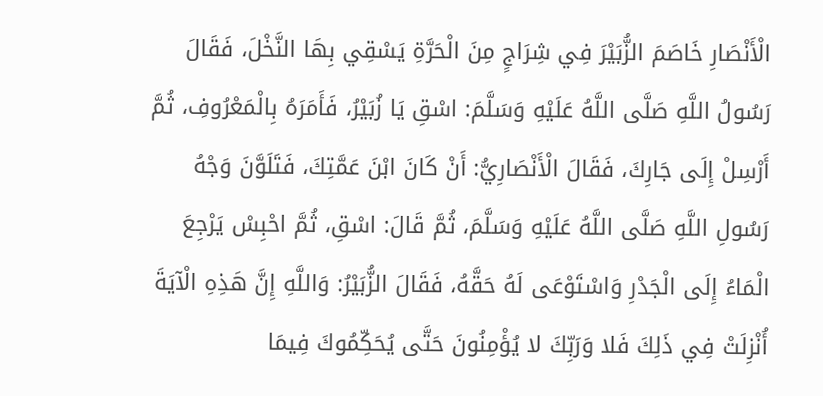الْأَنْصَارِ خَاصَمَ الزُّبَيْرَ فِي شِرَاجٍ مِنَ الْحَرَّةِ يَسْقِي بِهَا النَّخْلَ، فَقَالَ رَسُولُ اللَّهِ صَلَّى اللَّهُ عَلَيْهِ وَسَلَّمَ: اسْقِ يَا زُبَيْرُ، فَأَمَرَهُ بِالْمَعْرُوفِ، ثُمَّ أَرْسِلْ إِلَى جَارِكَ، فَقَالَ الْأَنْصَارِيُّ: أَنْ كَانَ ابْنَ عَمَّتِكَ، فَتَلَوَّنَ وَجْهُ رَسُولِ اللَّهِ صَلَّى اللَّهُ عَلَيْهِ وَسَلَّمَ، ثُمَّ قَالَ: اسْقِ، ثُمَّ احْبِسْ يَرْجِعَ الْمَاءُ إِلَى الْجَدْرِ وَاسْتَوْعَى لَهُ حَقَّهُ، فَقَالَ الزُّبَيْرُ: وَاللَّهِ إِنَّ هَذِهِ الْآيَةَ أُنْزِلَتْ فِي ذَلِكَ فَلا وَرَبِّكَ لا يُؤْمِنُونَ حَتَّى يُحَكِّمُوكَ فِيمَا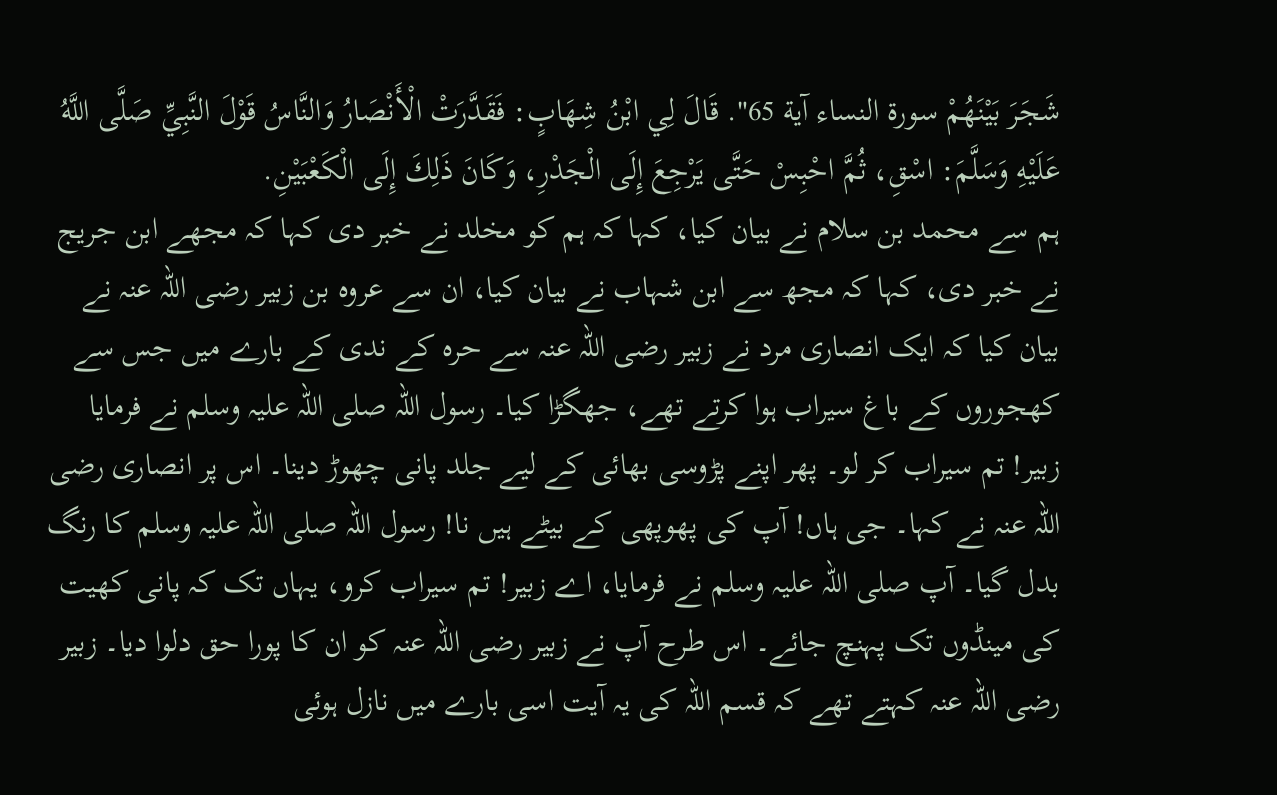شَجَرَ بَيْنَهُمْ سورة النساء آية 65". قَالَ لِي ابْنُ شِهَابٍ: فَقَدَّرَتْ الْأَنْصَارُ وَالنَّاسُ قَوْلَ النَّبِيِّ صَلَّى اللَّهُ عَلَيْهِ وَسَلَّمَ: اسْقِ، ثُمَّ احْبِسْ حَتَّى يَرْجِعَ إِلَى الْجَدْرِ، وَكَانَ ذَلِكَ إِلَى الْكَعْبَيْنِ.
ہم سے محمد بن سلام نے بیان کیا، کہا کہ ہم کو مخلد نے خبر دی کہا کہ مجھے ابن جریج نے خبر دی، کہا کہ مجھ سے ابن شہاب نے بیان کیا، ان سے عروہ بن زبیر رضی اللہ عنہ نے بیان کیا کہ ایک انصاری مرد نے زبیر رضی اللہ عنہ سے حرہ کے ندی کے بارے میں جس سے کھجوروں کے باغ سیراب ہوا کرتے تھے، جھگڑا کیا۔ رسول اللہ صلی اللہ علیہ وسلم نے فرمایا زبیر! تم سیراب کر لو۔ پھر اپنے پڑوسی بھائی کے لیے جلد پانی چھوڑ دینا۔ اس پر انصاری رضی اللہ عنہ نے کہا۔ جی ہاں! آپ کی پھوپھی کے بیٹے ہیں نا! رسول اللہ صلی اللہ علیہ وسلم کا رنگ بدل گیا۔ آپ صلی اللہ علیہ وسلم نے فرمایا، اے زبیر! تم سیراب کرو، یہاں تک کہ پانی کھیت کی مینڈوں تک پہنچ جائے۔ اس طرح آپ نے زبیر رضی اللہ عنہ کو ان کا پورا حق دلوا دیا۔ زبیر رضی اللہ عنہ کہتے تھے کہ قسم اللہ کی یہ آیت اسی بارے میں نازل ہوئی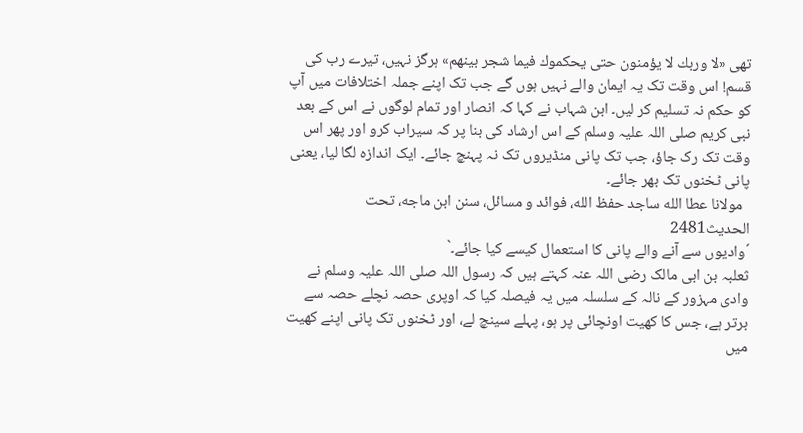تھی «لا وربك لا يؤمنون حتى يحكموك فيما شجر بينهم» ہرگز نہیں، تیرے رب کی قسم! اس وقت تک یہ ایمان والے نہیں ہوں گے جب تک اپنے جملہ اختلافات میں آپ کو حکم نہ تسلیم کر لیں۔ ابن شہاب نے کہا کہ انصار اور تمام لوگوں نے اس کے بعد نبی کریم صلی اللہ علیہ وسلم کے اس ارشاد کی بنا پر کہ سیراب کرو اور پھر اس وقت تک رک جاؤ، جب تک پانی منڈیروں تک نہ پہنچ جائے۔ ایک اندازہ لگا لیا، یعنی پانی ٹخنوں تک بھر جائے۔
  مولانا عطا الله ساجد حفظ الله، فوائد و مسائل، سنن ابن ماجه، تحت الحديث2481
´وادیوں سے آنے والے پانی کا استعمال کیسے کیا جائے۔`
ثعلبہ بن ابی مالک رضی اللہ عنہ کہتے ہیں کہ رسول اللہ صلی اللہ علیہ وسلم نے وادی مہزور کے نالہ کے سلسلہ میں یہ فیصلہ کیا کہ اوپری حصہ نچلے حصہ سے برتر ہے، جس کا کھیت اونچائی پر ہو، پہلے سینچ لے، اور ٹخنوں تک پانی اپنے کھیت میں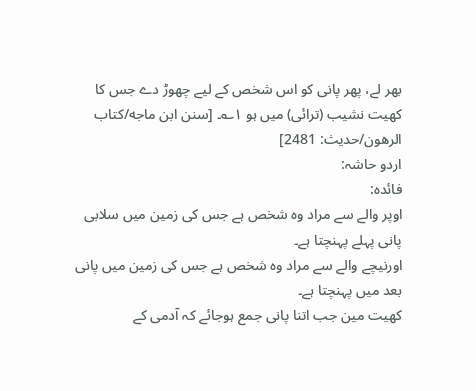بھر لے، پھر پانی کو اس شخص کے لیے چھوڑ دے جس کا کھیت نشیب (ترائی) میں ہو ۱؎۔ [سنن ابن ماجه/كتاب الرهون/حدیث: 2481]
اردو حاشہ:
فائده:
اوپر والے سے مراد وہ شخص ہے جس کی زمین میں سلابی پانی پہلے پہنچتا ہے۔
اورنیچے والے سے مراد وہ شخص ہے جس کی زمین میں پانی بعد میں پہنچتا ہے۔
کھیت مین جب اتنا پانی جمع ہوجائے کہ آدمی کے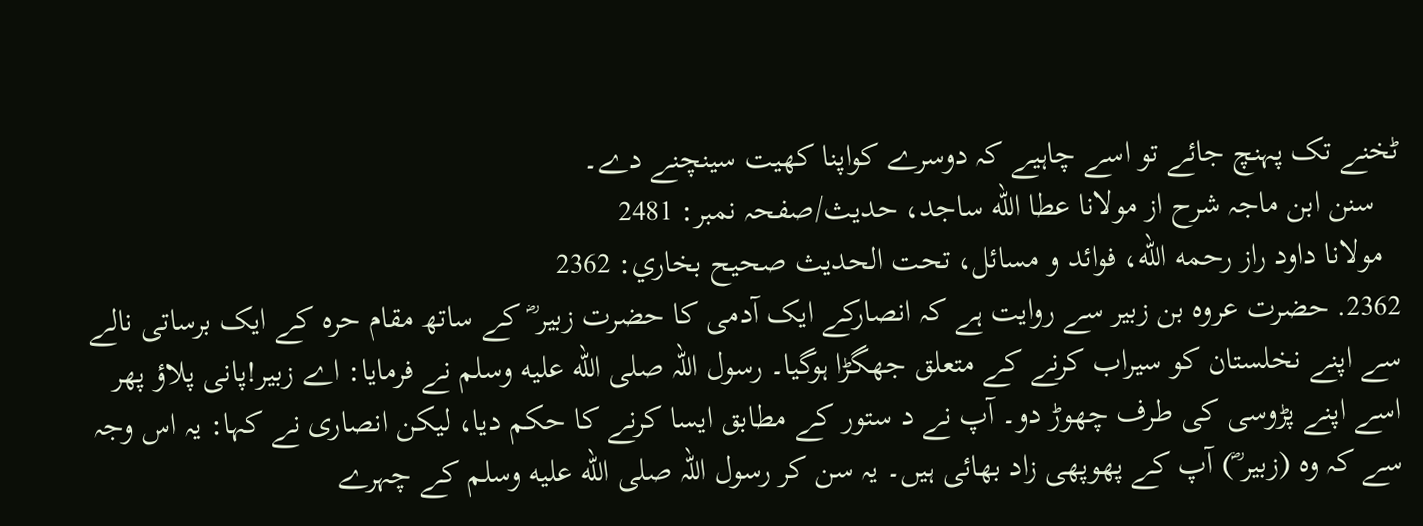ٹخنے تک پہنچ جائے تو اسے چاہیے کہ دوسرے کواپنا کھیت سینچنے دے۔
   سنن ابن ماجہ شرح از مولانا عطا الله ساجد، حدیث/صفحہ نمبر: 2481
  مولانا داود راز رحمه الله، فوائد و مسائل، تحت الحديث صحيح بخاري: 2362
2362. حضرت عروہ بن زبیر سے روایت ہے کہ انصارکے ایک آدمی کا حضرت زبیر ؓ کے ساتھ مقام حرہ کے ایک برساتی نالے سے اپنے نخلستان کو سیراب کرنے کے متعلق جھگڑا ہوگیا۔ رسول اللہ صلى الله عليه وسلم نے فرمایا: اے زبیر!پانی پلاؤ پھر اسے اپنے پڑوسی کی طرف چھوڑ دو۔ آپ نے د ستور کے مطابق ایسا کرنے کا حکم دیا، لیکن انصاری نے کہا: یہ اس وجہ سے کہ وہ (زبیر ؓ) آپ کے پھوپھی زاد بھائی ہیں۔ یہ سن کر رسول اللہ صلى الله عليه وسلم کے چہرے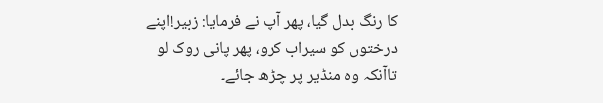کا رنگ بدل گیا، پھر آپ نے فرمایا: زبیر!اپنے درختوں کو سیراب کرو، پھر پانی روک لو تاآنکہ وہ منڈیر پر چڑھ جائے۔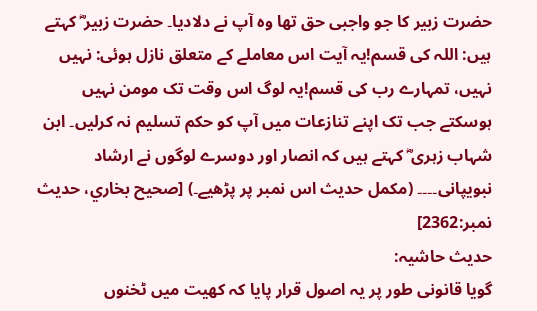حضرت زبیر کا جو واجبی حق تھا وہ آپ نے دلادیا۔ حضرت زبیر ؓ کہتے ہیں: اللہ کی قسم!یہ آیت اس معاملے کے متعلق نازل ہوئی: نہیں نہیں، تمہارے رب کی قسم!یہ لوگ اس وقت تک مومن نہیں ہوسکتے جب تک اپنے تنازعات میں آپ کو حکم تسلیم نہ کرلیں۔ ابن شہاب زہری ؓ کہتے ہیں کہ انصار اور دوسرے لوگوں نے ارشاد نبویپانی۔۔۔۔ (مکمل حدیث اس نمبر پر پڑھیے۔) [صحيح بخاري، حديث نمبر:2362]
حدیث حاشیہ:
گویا قانونی طور پر یہ اصول قرار پایا کہ کھیت میں ٹخنوں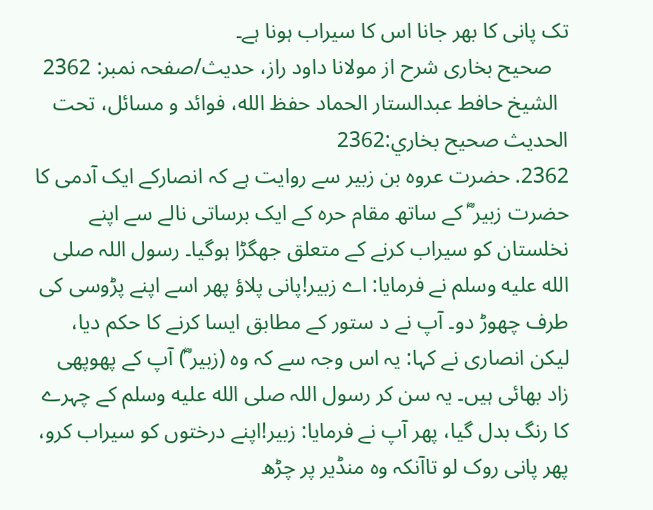تک پانی کا بھر جانا اس کا سیراب ہونا ہے۔
   صحیح بخاری شرح از مولانا داود راز، حدیث/صفحہ نمبر: 2362
  الشيخ حافط عبدالستار الحماد حفظ الله، فوائد و مسائل، تحت الحديث صحيح بخاري:2362
2362. حضرت عروہ بن زبیر سے روایت ہے کہ انصارکے ایک آدمی کا حضرت زبیر ؓ کے ساتھ مقام حرہ کے ایک برساتی نالے سے اپنے نخلستان کو سیراب کرنے کے متعلق جھگڑا ہوگیا۔ رسول اللہ صلى الله عليه وسلم نے فرمایا: اے زبیر!پانی پلاؤ پھر اسے اپنے پڑوسی کی طرف چھوڑ دو۔ آپ نے د ستور کے مطابق ایسا کرنے کا حکم دیا، لیکن انصاری نے کہا: یہ اس وجہ سے کہ وہ (زبیر ؓ) آپ کے پھوپھی زاد بھائی ہیں۔ یہ سن کر رسول اللہ صلى الله عليه وسلم کے چہرے کا رنگ بدل گیا، پھر آپ نے فرمایا: زبیر!اپنے درختوں کو سیراب کرو، پھر پانی روک لو تاآنکہ وہ منڈیر پر چڑھ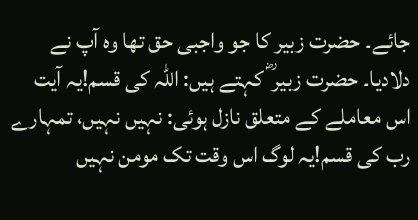جائے۔ حضرت زبیر کا جو واجبی حق تھا وہ آپ نے دلادیا۔ حضرت زبیر ؓ کہتے ہیں: اللہ کی قسم!یہ آیت اس معاملے کے متعلق نازل ہوئی: نہیں نہیں، تمہارے رب کی قسم!یہ لوگ اس وقت تک مومن نہیں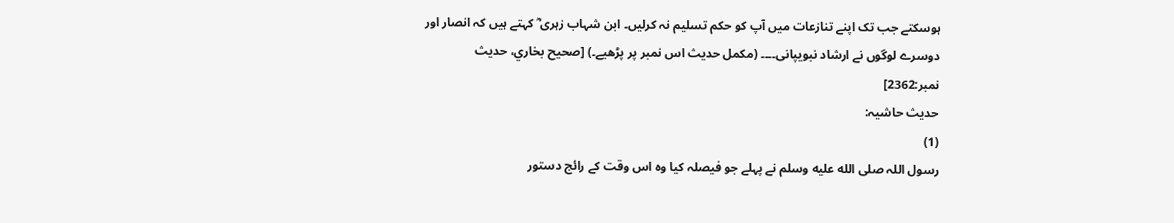ہوسکتے جب تک اپنے تنازعات میں آپ کو حکم تسلیم نہ کرلیں۔ ابن شہاب زہری ؓ کہتے ہیں کہ انصار اور دوسرے لوگوں نے ارشاد نبویپانی۔۔۔۔ (مکمل حدیث اس نمبر پر پڑھیے۔) [صحيح بخاري، حديث نمبر:2362]
حدیث حاشیہ:
(1)
رسول اللہ صلى الله عليه وسلم نے پہلے جو فیصلہ کیا وہ اس وقت کے رائج دستور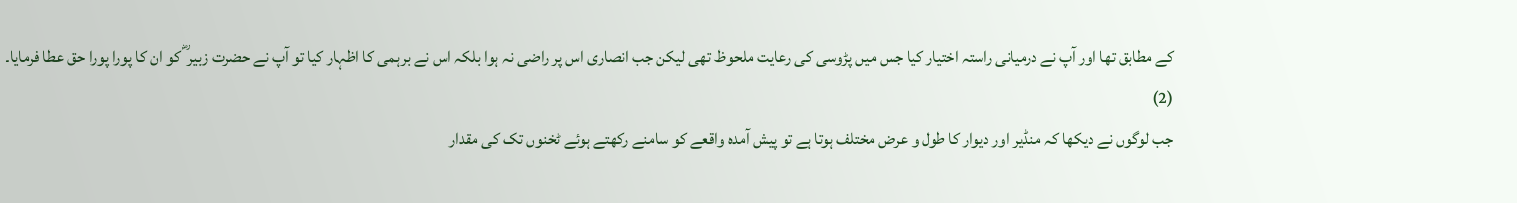کے مطابق تھا اور آپ نے درمیانی راستہ اختیار کیا جس میں پڑوسی کی رعایت ملحوظ تھی لیکن جب انصاری اس پر راضی نہ ہوا بلکہ اس نے برہمی کا اظہار کیا تو آپ نے حضرت زبیر ؓ کو ان کا پورا پورا حق عطا فرمایا۔
(2)
جب لوگوں نے دیکھا کہ منڈیر اور دیوار کا طول و عرض مختلف ہوتا ہے تو پیش آمدہ واقعے کو سامنے رکھتے ہوئے ٹخنوں تک کی مقدار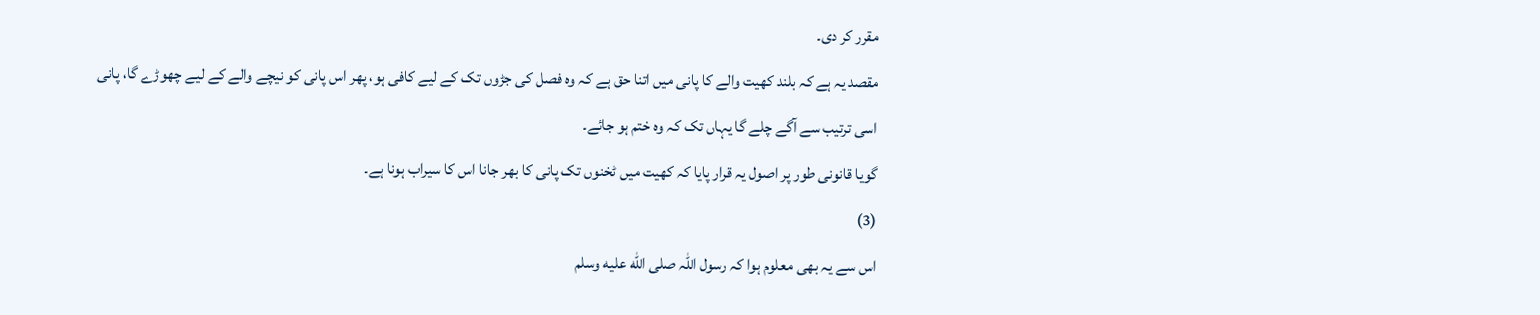مقرر کر دی۔
مقصد یہ ہے کہ بلند کھیت والے کا پانی میں اتنا حق ہے کہ وہ فصل کی جڑوں تک کے لیے کافی ہو، پھر اس پانی کو نیچے والے کے لیے چھوڑے گا، پانی اسی ترتیب سے آگے چلے گا یہاں تک کہ وہ ختم ہو جائے۔
گویا قانونی طور پر اصول یہ قرار پایا کہ کھیت میں ٹخنوں تک پانی کا بھر جانا اس کا سیراب ہونا ہے۔
(3)
اس سے یہ بھی معلوم ہوا کہ رسول اللہ صلى الله عليه وسلم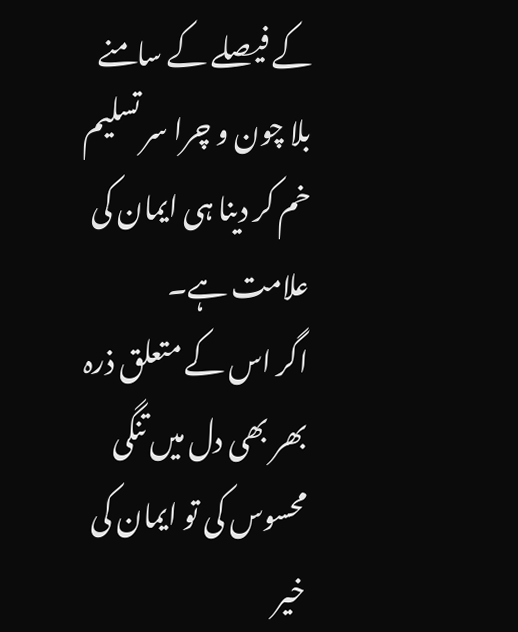کے فیصلے کے سامنے بلا چون و چرا سر تسلیم خم کر دینا ہی ایمان کی علامت ہے۔
اگر اس کے متعلق ذرہ بھر بھی دل میں تنگی محسوس کی تو ایمان کی خیر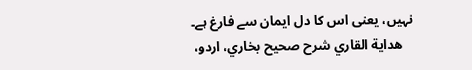نہیں، یعنی اس کا دل ایمان سے فارغ ہے۔
   هداية القاري شرح صحيح بخاري، اردو،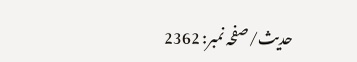حدیث/صفحہ نمبر: 2362